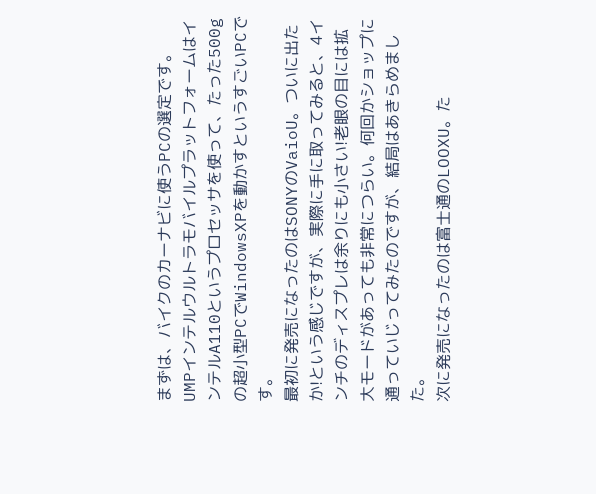まずは、バイクのカーナビに使うPCの選定です。
UMPインテルウルトラモバイルプラットフォームはインテルA110というプロセッサを使って、たった500gの超小型PCでWindowsXPを動かすというすごいPCです。
最初に発売になったのはSONYのVaioU。ついに出たか!という感じですが、実際に手に取ってみると、4インチのディスプレは余りにも小さい!老眼の目には拡大モードがあっても非常につらい。何回かショップに通っていじってみたのですが、結局はあきらめました。
次に発売になったのは富士通のLOOXU。た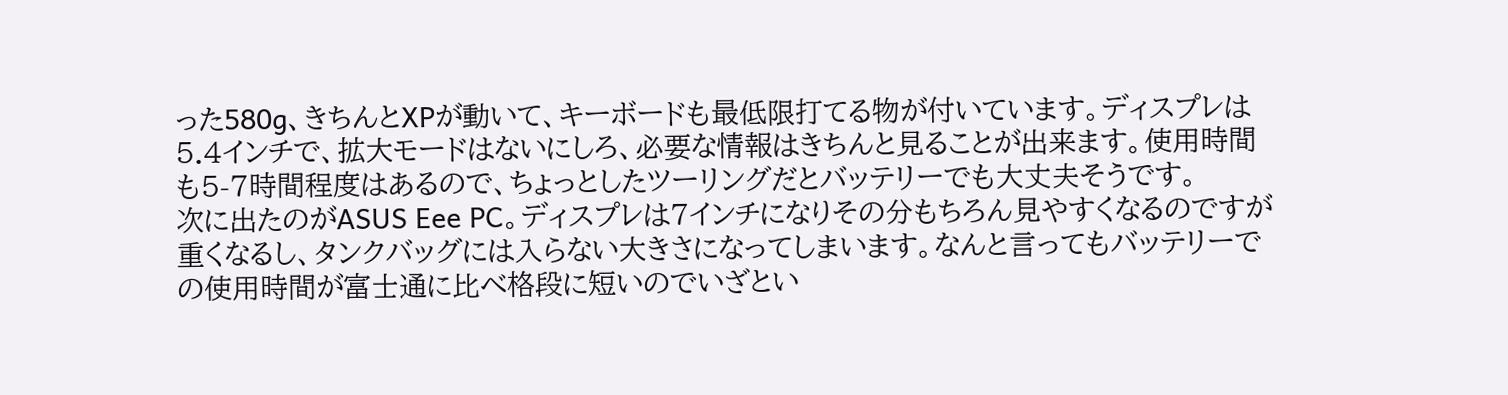った580g、きちんとXPが動いて、キーボードも最低限打てる物が付いています。ディスプレは5.4インチで、拡大モードはないにしろ、必要な情報はきちんと見ることが出来ます。使用時間も5-7時間程度はあるので、ちょっとしたツーリングだとバッテリーでも大丈夫そうです。
次に出たのがASUS Eee PC。ディスプレは7インチになりその分もちろん見やすくなるのですが重くなるし、タンクバッグには入らない大きさになってしまいます。なんと言ってもバッテリーでの使用時間が富士通に比べ格段に短いのでいざとい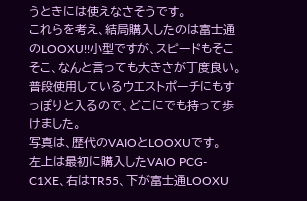うときには使えなさそうです。
これらを考え、結局購入したのは富士通のLOOXU!!小型ですが、スピードもそこそこ、なんと言っても大きさが丁度良い。普段使用しているウエストポーチにもすっぽりと入るので、どこにでも持って歩けました。
写真は、歴代のVAIOとLOOXUです。
左上は最初に購入したVAIO PCG-C1XE、右はTR55、下が富士通LOOXU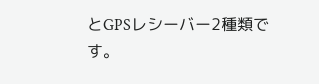とGPSレシーバー2種類です。